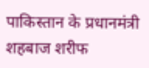पाकिस्तान के प्रधानमंत्री शहबाज शरीफ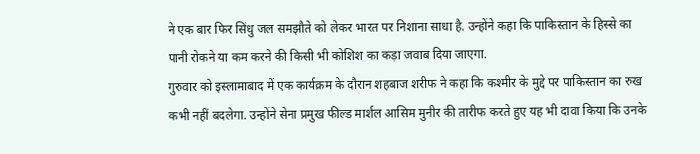ने एक बार फिर सिंधु जल समझौते को लेकर भारत पर निशाना साधा है. उन्होंने कहा कि पाकिस्तान के हिस्से का पानी रोकने या कम करने की किसी भी कोशिश का कड़ा जवाब दिया जाएगा.
गुरुवार को इस्लामाबाद में एक कार्यक्रम के दौरान शहबाज शरीफ ने कहा कि कश्मीर के मुद्दे पर पाकिस्तान का रुख कभी नहीं बदलेगा. उन्होंने सेना प्रमुख फील्ड मार्शल आसिम मुनीर की तारीफ करते हुए यह भी दावा किया कि उनके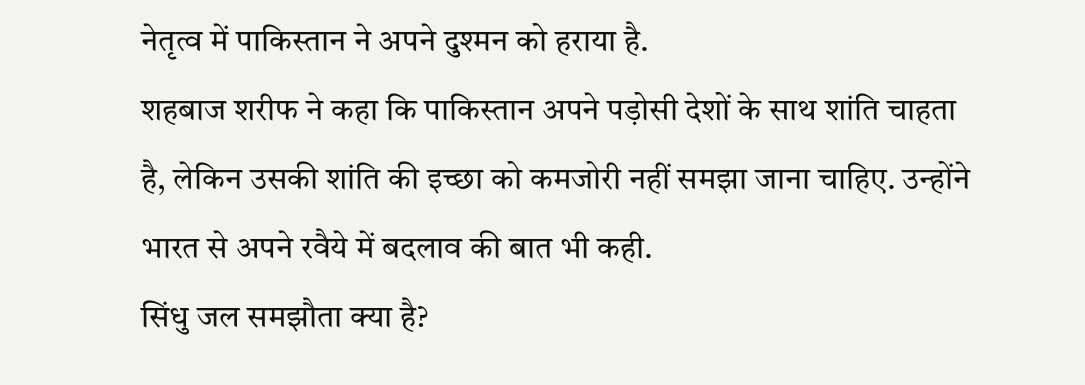नेतृत्व में पाकिस्तान ने अपने दुश्मन को हराया है.
शहबाज शरीफ ने कहा कि पाकिस्तान अपने पड़ोसी देशों के साथ शांति चाहता है, लेकिन उसकी शांति की इच्छा को कमजोरी नहीं समझा जाना चाहिए. उन्होंने भारत से अपने रवैये में बदलाव की बात भी कही.
सिंधु जल समझौता क्या है?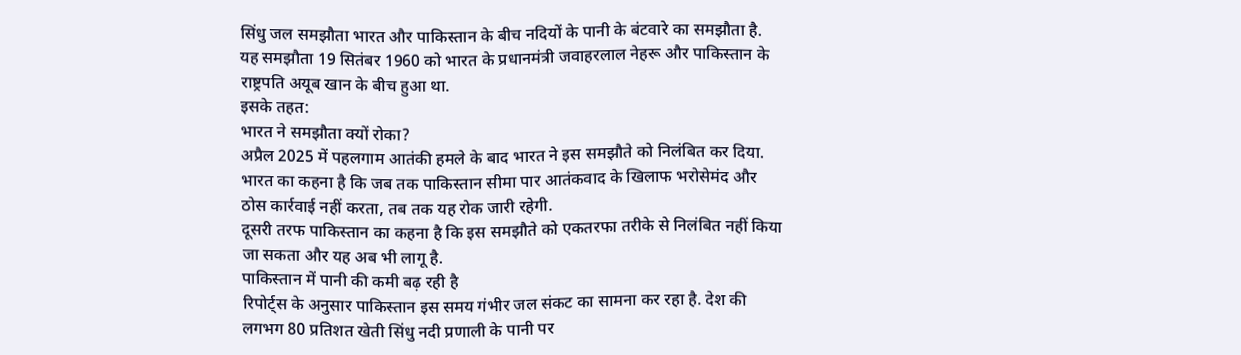सिंधु जल समझौता भारत और पाकिस्तान के बीच नदियों के पानी के बंटवारे का समझौता है. यह समझौता 19 सितंबर 1960 को भारत के प्रधानमंत्री जवाहरलाल नेहरू और पाकिस्तान के राष्ट्रपति अयूब खान के बीच हुआ था.
इसके तहत:
भारत ने समझौता क्यों रोका?
अप्रैल 2025 में पहलगाम आतंकी हमले के बाद भारत ने इस समझौते को निलंबित कर दिया. भारत का कहना है कि जब तक पाकिस्तान सीमा पार आतंकवाद के खिलाफ भरोसेमंद और ठोस कार्रवाई नहीं करता, तब तक यह रोक जारी रहेगी.
दूसरी तरफ पाकिस्तान का कहना है कि इस समझौते को एकतरफा तरीके से निलंबित नहीं किया जा सकता और यह अब भी लागू है.
पाकिस्तान में पानी की कमी बढ़ रही है
रिपोर्ट्स के अनुसार पाकिस्तान इस समय गंभीर जल संकट का सामना कर रहा है. देश की लगभग 80 प्रतिशत खेती सिंधु नदी प्रणाली के पानी पर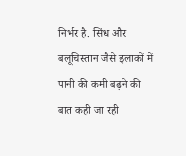निर्भर है. सिंध और बलूचिस्तान जैसे इलाकों में पानी की कमी बढ़ने की बात कही जा रही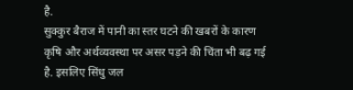है.
सुक्कुर बैराज में पानी का स्तर घटने की खबरों के कारण कृषि और अर्थव्यवस्था पर असर पड़ने की चिंता भी बढ़ गई है. इसलिए सिंधु जल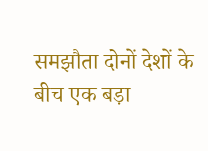समझौता दोनों देशों के बीच एक बड़ा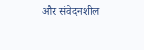और संवेदनशील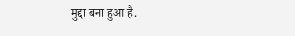मुद्दा बना हुआ है.